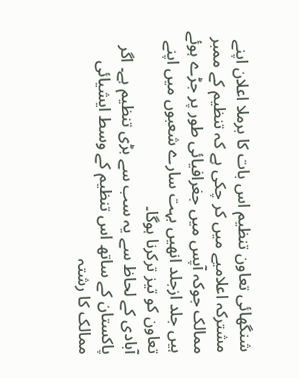شنگھائی تعاون تنظیم اس بات کا برملا اعلان اپنے مشترکہ اعلامیے میں کر چکی ہے کہ تنظیم کے ممبر ممالک جوکہ آپس میں جغرافیائی طور پر جڑے ہوئے ہیں جلد ازجلد انھیں بہت سارے شعبوں میں اپنے تعاون کو تیز ترکرنا ہوگا۔
آبادی کے لحاظ سے یہ سب سے بڑی تنظیم ہے۔ اگر پاکستان کے ساتھ اس تنظیم کے وسط ایشیائی ممالک کا رشتہ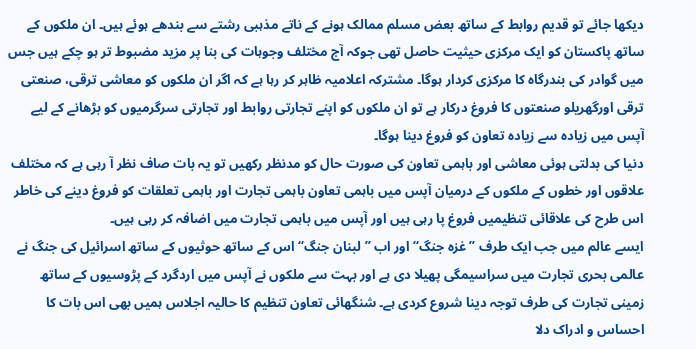دیکھا جائے تو قدیم روابط کے ساتھ بعض مسلم ممالک ہونے کے ناتے مذہبی رشتے سے بندھے ہوئے ہیں۔ ان ملکوں کے ساتھ پاکستان کو ایک مرکزی حیثیت حاصل تھی جوکہ آج مختلف وجوہات کی بنا پر مزید مضبوط تر ہو چکے ہیں جس میں گوادر کی بندرگاہ کا مرکزی کردار ہوگا۔ مشترکہ اعلامیہ ظاہر کر رہا ہے کہ اگر ان ملکوں کو معاشی ترقی، صنعتی ترقی اورگھریلو صنعتوں کا فروغ درکار ہے تو ان ملکوں کو اپنے تجارتی روابط اور تجارتی سرگرمیوں کو بڑھانے کے لیے آپس میں زیادہ سے زیادہ تعاون کو فروغ دینا ہوگا۔
دنیا کی بدلتی ہوئی معاشی اور باہمی تعاون کی صورت حال کو مدنظر رکھیں تو یہ بات صاف نظر آ رہی ہے کہ مختلف علاقوں اور خطوں کے ملکوں کے درمیان آپس میں باہمی تعاون باہمی تجارت اور باہمی تعلقات کو فروغ دینے کی خاطر اس طرح کی علاقائی تنظیمیں فروغ پا رہی ہیں اور آپس میں باہمی تجارت میں اضافہ کر رہی ہیں۔
ایسے عالم میں جب ایک طرف ’’غزہ جنگ‘‘ اور اب ’’لبنان جنگ‘‘ اس کے ساتھ حوثیوں کے ساتھ اسرائیل کی جنگ نے عالمی بحری تجارت میں سراسیمگی پھیلا دی ہے اور بہت سے ملکوں نے آپس میں اردگرد کے پڑوسیوں کے ساتھ زمینی تجارت کی طرف توجہ دینا شروع کردی ہے۔ شنگھائی تعاون تنظیم کا حالیہ اجلاس ہمیں بھی اس بات کا احساس و ادراک دلا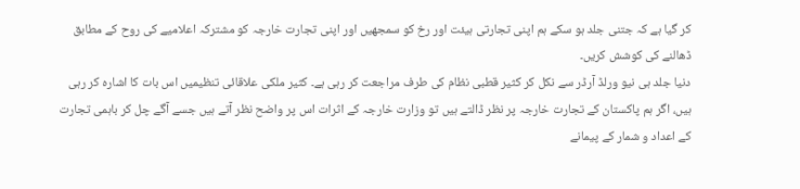کر گیا ہے کہ جتنی جلد ہو سکے ہم اپنی تجارتی ہیئت اور رخ کو سمجھیں اور اپنی تجارت خارجہ کو مشترکہ اعلامیے کی روح کے مطابق ڈھالنے کی کوشش کریں۔
دنیا جلد ہی نیو ورلڈ آرڈر سے نکل کر کثیر قطبی نظام کی طرف مراجعت کر رہی ہے۔ کثیر ملکی علاقائی تنظیمیں اس بات کا اشارہ کر رہی ہیں، اگر ہم پاکستان کے تجارت خارجہ پر نظر ڈالتے ہیں تو وزارت خارجہ کے اثرات اس پر واضح نظر آتے ہیں جسے آگے چل کر باہمی تجارت کے اعداد و شمار کے پیمانے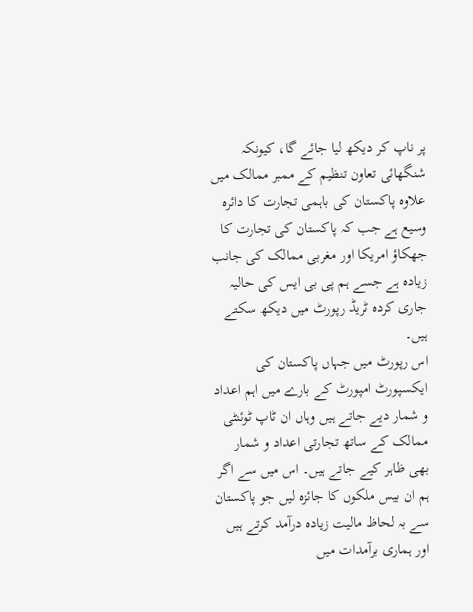پر ناپ کر دیکھ لیا جائے گا، کیونکہ شنگھائی تعاون تنظیم کے ممبر ممالک میں علاوہ پاکستان کی باہمی تجارت کا دائرہ وسیع ہے جب کہ پاکستان کی تجارت کا جھکاؤ امریکا اور مغربی ممالک کی جانب زیادہ ہے جسے ہم پی بی ایس کی حالیہ جاری کردہ ٹریڈ رپورٹ میں دیکھ سکتے ہیں۔
اس رپورٹ میں جہاں پاکستان کی ایکسپورٹ امپورٹ کے بارے میں اہم اعداد و شمار دیے جاتے ہیں وہاں ان ٹاپ ٹوئنٹی ممالک کے ساتھ تجارتی اعداد و شمار بھی ظاہر کیے جاتے ہیں۔ اس میں سے اگر ہم ان بیس ملکوں کا جائزہ لیں جو پاکستان سے بہ لحاظ مالیت زیادہ درآمد کرتے ہیں اور ہماری برآمدات میں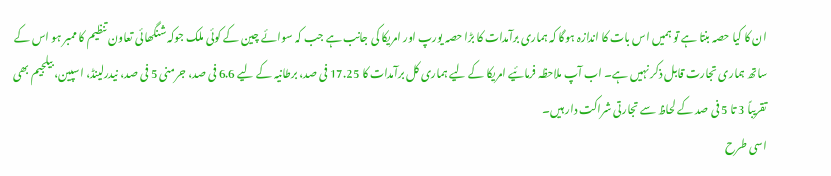ان کا کیا حصہ بنتا ہے تو ہمیں اس بات کا اندازہ ہوگا کہ ہماری برآمدات کا بڑا حصہ یورپ اور امریکا کی جانب ہے جب کہ سوائے چین کے کوئی ملک جوکہ شنگھائی تعاون تنظیم کا ممبر ہو اس کے ساتھ ہماری تجارت قابل ذکر نہیں ہے۔ اب آپ ملاحظہ فرمائیے امریکا کے لیے ہماری کل برآمدات کا 17.25 فی صد، برطانیہ کے لیے 6.6 فی صد، جرمنی 5 فی صد، نیدرلینڈ، اسپین، بیلجیم بھی تقریباً 3 تا 5 فی صد کے لحاظ سے تجارتی شراکت دار ہیں۔
اسی طرح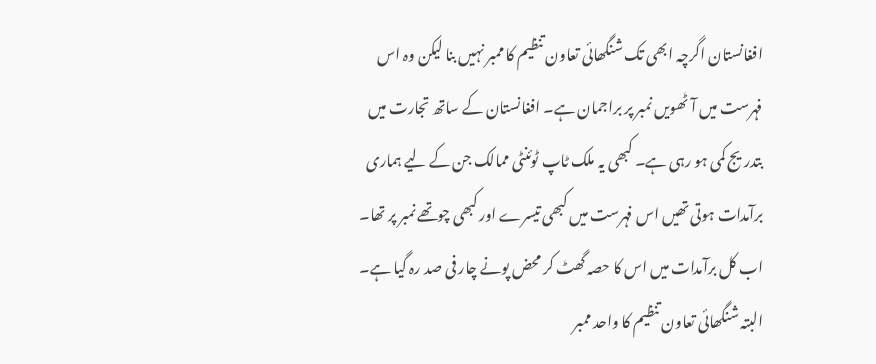افغانستان اگرچہ ابھی تک شنگھائی تعاون تنظیم کا ممبر نہیں بنا لیکن وہ اس فہرست میں آٹھویں نمبر پر براجمان ہے۔ افغانستان کے ساتھ تجارت میں بتدریج کمی ہو رہی ہے۔ کبھی یہ ملک ٹاپ ٹوئنٹی ممالک جن کے لیے ہماری برآمدات ہوتی تھیں اس فہرست میں کبھی تیسرے اور کبھی چوتھے نمبر پر تھا۔ اب کل برآمدات میں اس کا حصہ گھٹ کر محض پونے چار فی صد رہ گیا ہے۔ البتہ شنگھائی تعاون تنظیم کا واحد ممبر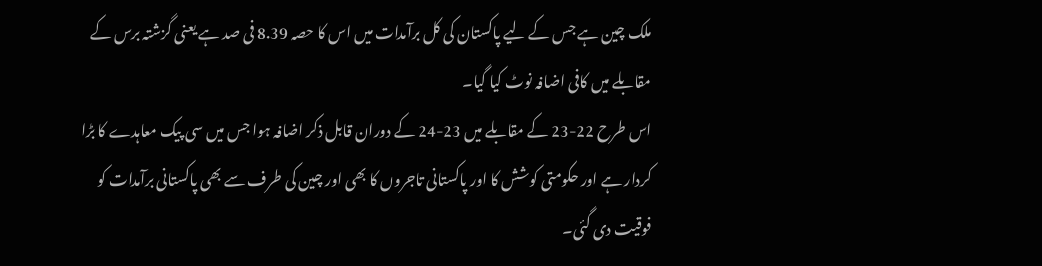ملک چین ہے جس کے لیے پاکستان کی کل برآمدات میں اس کا حصہ 8.39 فی صد ہے یعنی گزشتہ برس کے مقابلے میں کافی اضافہ نوٹ کیا گیا۔
اس طرح 22-23 کے مقابلے میں 23-24 کے دوران قابل ذکر اضافہ ہوا جس میں سی پیک معاہدے کا بڑا کردار ہے اور حکومتی کوشش کا اور پاکستانی تاجروں کا بھی اور چین کی طرف سے بھی پاکستانی برآمدات کو فوقیت دی گئی۔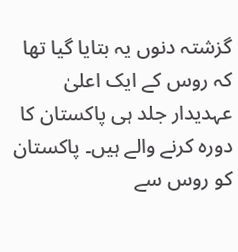گزشتہ دنوں یہ بتایا گیا تھا کہ روس کے ایک اعلیٰ عہدیدار جلد ہی پاکستان کا دورہ کرنے والے ہیں۔ پاکستان کو روس سے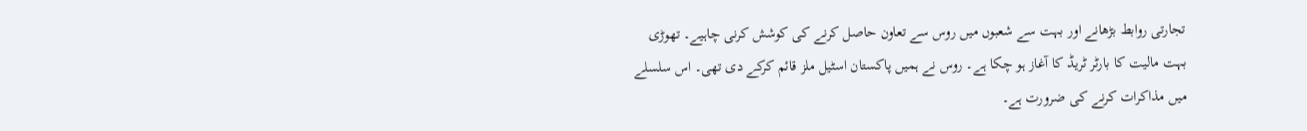تجارتی روابط بڑھانے اور بہت سے شعبوں میں روس سے تعاون حاصل کرنے کی کوشش کرنی چاہیے۔ تھوڑی بہت مالیت کا بارٹر ٹریڈ کا آغاز ہو چکا ہے۔ روس نے ہمیں پاکستان اسٹیل ملز قائم کرکے دی تھی۔ اس سلسلے میں مذاکرات کرنے کی ضرورت ہے۔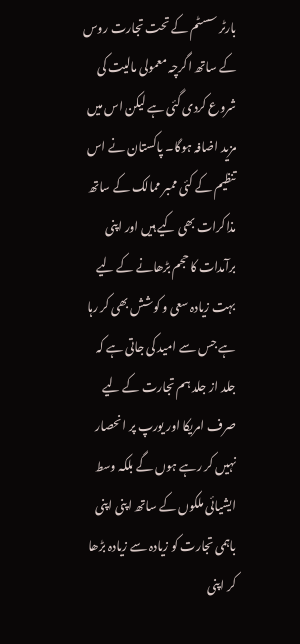بارٹر سسٹم کے تحت تجارت روس کے ساتھ اگرچہ معمولی مالیت کی شروع کردی گئی ہے لیکن اس میں مزید اضافہ ہوگا۔ پاکستان نے اس تنظیم کے کئی ممبر ممالک کے ساتھ مذاکرات بھی کیے ہیں اور اپنی برآمدات کا حجم بڑھانے کے لیے بہت زیادہ سعی و کوشش بھی کر رہا ہے جس سے امید کی جاتی ہے کہ جلد از جلد ہم تجارت کے لیے صرف امریکا اور یورپ پر انحصار نہیں کر رہے ہوں گے بلکہ وسط ایشیائی ملکوں کے ساتھ اپنی اپنی باہمی تجارت کو زیادہ سے زیادہ بڑھا کر اپنی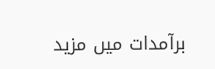برآمدات میں مزید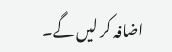اضافہ کر لیں گے۔